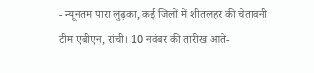- न्यूनतम पारा लुढ़का, कई जिलों में शीतलहर की चेतावनी
टीम एबीएन, रांची। 10 नवंबर की तारीख आते-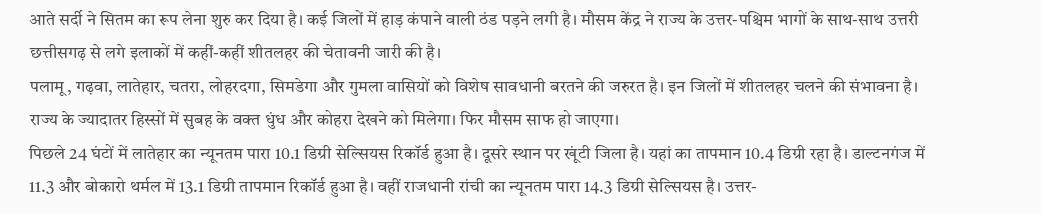आते सर्दी ने सितम का रूप लेना शुरु कर दिया है। कई जिलों में हाड़ कंपाने वाली ठंड पड़ने लगी है। मौसम केंद्र ने राज्य के उत्तर-पश्चिम भागों के साथ-साथ उत्तरी छत्तीसगढ़ से लगे इलाकों में कहीं-कहीं शीतलहर की चेतावनी जारी की है।
पलामू, गढ़वा, लातेहार, चतरा, लोहरदगा, सिमडेगा और गुमला वासियों को विशेष सावधानी बरतने की जरुरत है। इन जिलों में शीतलहर चलने की संभावना है। राज्य के ज्यादातर हिस्सों में सुबह के वक्त धुंध और कोहरा देखने को मिलेगा। फिर मौसम साफ हो जाएगा।
पिछले 24 घंटों में लातेहार का न्यूनतम पारा 10.1 डिग्री सेल्सियस रिकॉर्ड हुआ है। दूसरे स्थान पर खूंटी जिला है। यहां का तापमान 10.4 डिग्री रहा है। डाल्टनगंज में 11.3 और बोकारो थर्मल में 13.1 डिग्री तापमान रिकॉर्ड हुआ है। वहीं राजधानी रांची का न्यूनतम पारा 14.3 डिग्री सेल्सियस है। उत्तर-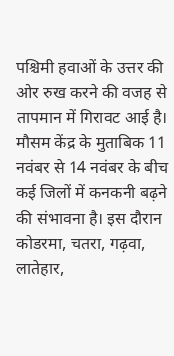पश्चिमी हवाओं के उत्तर की ओर रुख करने की वजह से तापमान में गिरावट आई है।
मौसम केंद्र के मुताबिक 11 नवंबर से 14 नवंबर के बीच कई जिलों में कनकनी बढ़ने की संभावना है। इस दौरान कोडरमा, चतरा, गढ़वा, लातेहार,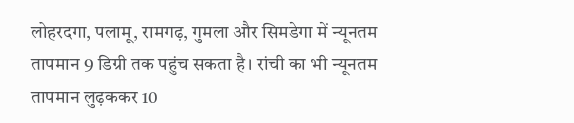लोहरदगा, पलामू, रामगढ़, गुमला और सिमडेगा में न्यूनतम तापमान 9 डिग्री तक पहुंच सकता है। रांची का भी न्यूनतम तापमान लुढ़ककर 10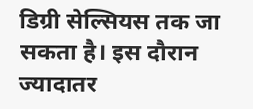डिग्री सेल्सियस तक जा सकता है। इस दौरान ज्यादातर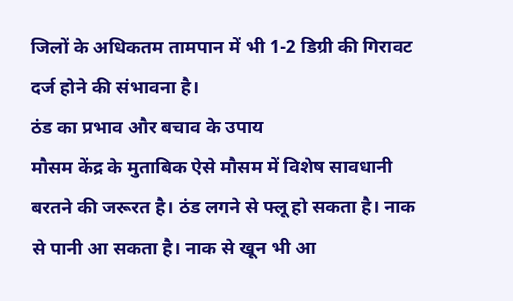जिलों के अधिकतम तामपान में भी 1-2 डिग्री की गिरावट दर्ज होने की संभावना है।
ठंड का प्रभाव और बचाव के उपाय
मौसम केंद्र के मुताबिक ऐसे मौसम में विशेष सावधानी बरतने की जरूरत है। ठंड लगने से फ्लू हो सकता है। नाक से पानी आ सकता है। नाक से खून भी आ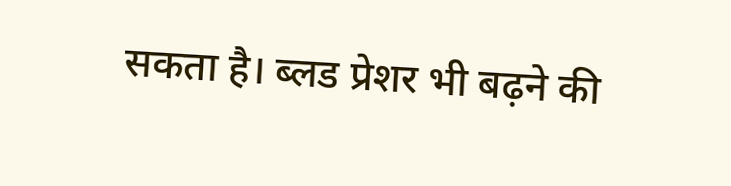सकता है। ब्लड प्रेशर भी बढ़ने की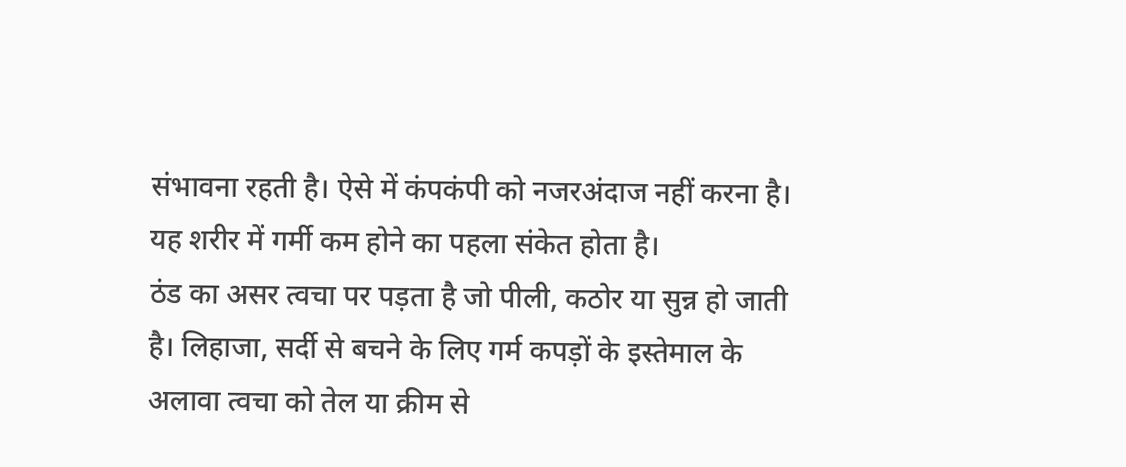संभावना रहती है। ऐसे में कंपकंपी को नजरअंदाज नहीं करना है। यह शरीर में गर्मी कम होने का पहला संकेत होता है।
ठंड का असर त्वचा पर पड़ता है जो पीली, कठोर या सुन्न हो जाती है। लिहाजा, सर्दी से बचने के लिए गर्म कपड़ों के इस्तेमाल के अलावा त्वचा को तेल या क्रीम से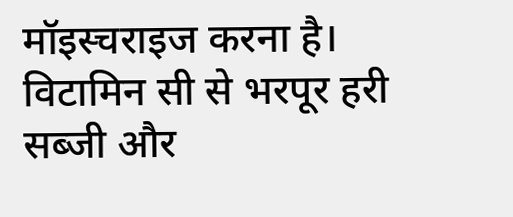मॉइस्चराइज करना है। विटामिन सी से भरपूर हरी सब्जी और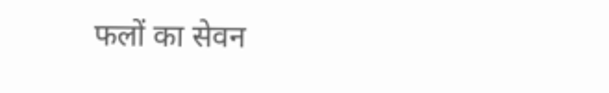फलों का सेवन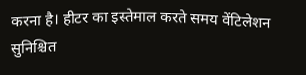करना है। हीटर का इस्तेमाल करते समय वेंटिलेशन सुनिश्चित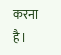करना है।